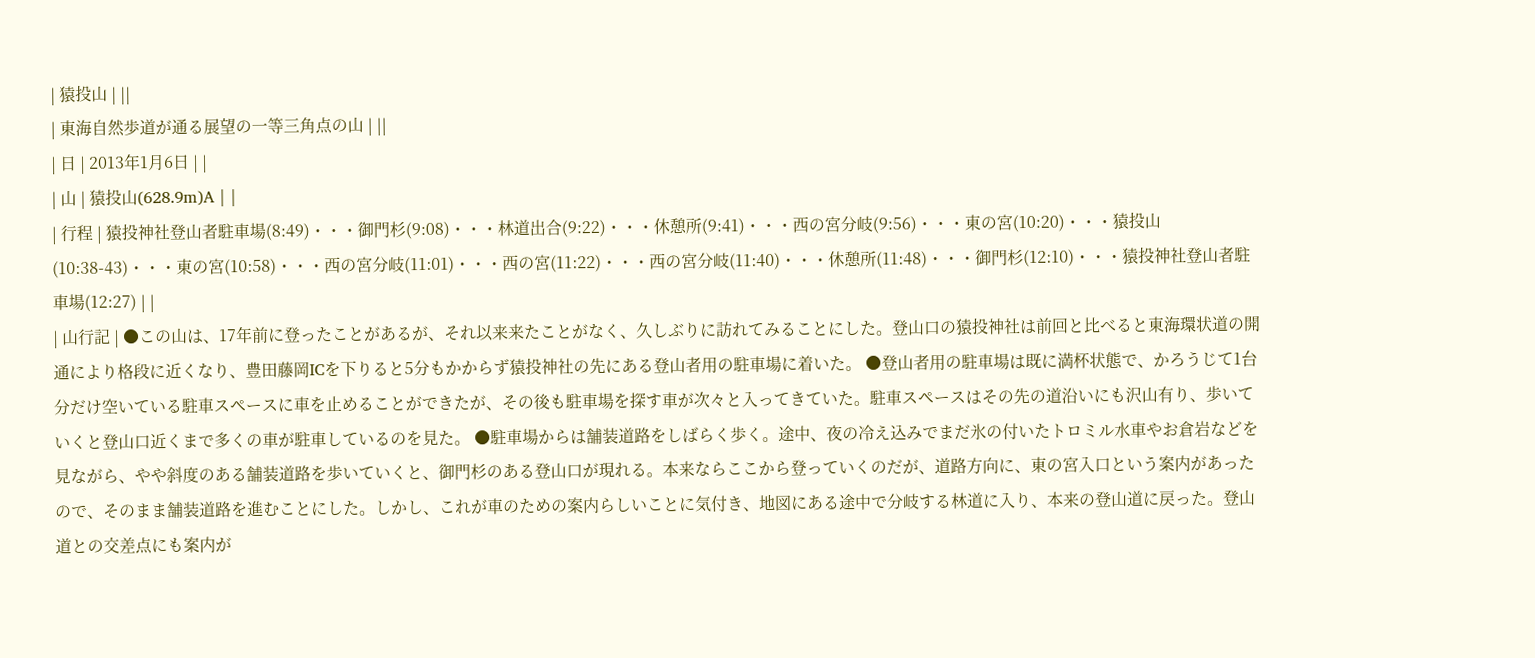| 猿投山 | ||
| 東海自然歩道が通る展望の一等三角点の山 | ||
| 日 | 2013年1月6日 | |
| 山 | 猿投山(628.9m)A | |
| 行程 | 猿投神社登山者駐車場(8:49)・・・御門杉(9:08)・・・林道出合(9:22)・・・休憩所(9:41)・・・西の宮分岐(9:56)・・・東の宮(10:20)・・・猿投山(10:38-43)・・・東の宮(10:58)・・・西の宮分岐(11:01)・・・西の宮(11:22)・・・西の宮分岐(11:40)・・・休憩所(11:48)・・・御門杉(12:10)・・・猿投神社登山者駐車場(12:27) | |
| 山行記 | ●この山は、17年前に登ったことがあるが、それ以来来たことがなく、久しぶりに訪れてみることにした。登山口の猿投神社は前回と比べると東海環状道の開通により格段に近くなり、豊田藤岡ICを下りると5分もかからず猿投神社の先にある登山者用の駐車場に着いた。 ●登山者用の駐車場は既に満杯状態で、かろうじて1台分だけ空いている駐車スペースに車を止めることができたが、その後も駐車場を探す車が次々と入ってきていた。駐車スペースはその先の道沿いにも沢山有り、歩いていくと登山口近くまで多くの車が駐車しているのを見た。 ●駐車場からは舗装道路をしばらく歩く。途中、夜の冷え込みでまだ氷の付いたトロミル水車やお倉岩などを見ながら、やや斜度のある舗装道路を歩いていくと、御門杉のある登山口が現れる。本来ならここから登っていくのだが、道路方向に、東の宮入口という案内があったので、そのまま舗装道路を進むことにした。しかし、これが車のための案内らしいことに気付き、地図にある途中で分岐する林道に入り、本来の登山道に戻った。登山道との交差点にも案内が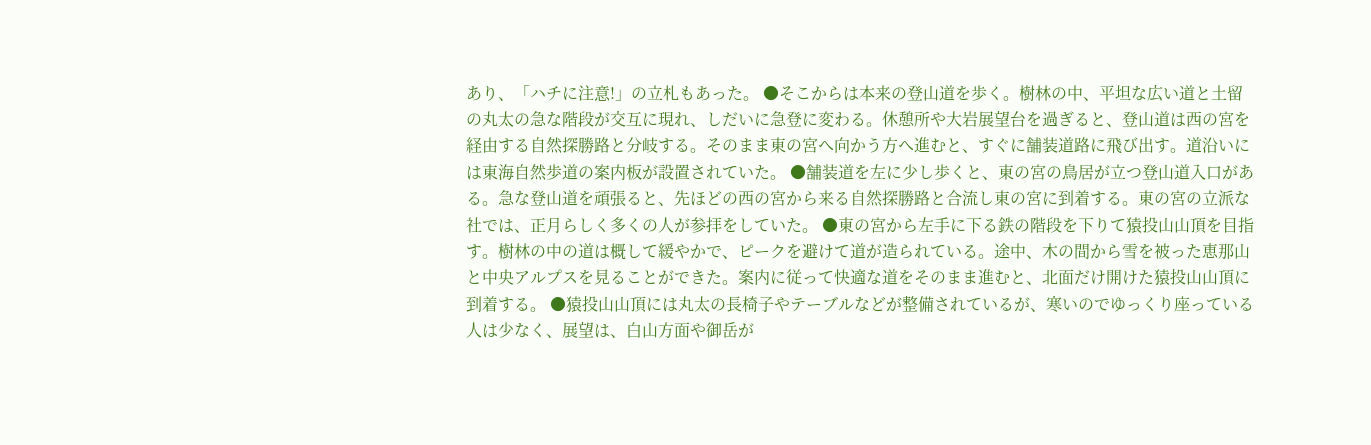あり、「ハチに注意!」の立札もあった。 ●そこからは本来の登山道を歩く。樹林の中、平坦な広い道と土留の丸太の急な階段が交互に現れ、しだいに急登に変わる。休憩所や大岩展望台を過ぎると、登山道は西の宮を経由する自然探勝路と分岐する。そのまま東の宮へ向かう方へ進むと、すぐに舗装道路に飛び出す。道沿いには東海自然歩道の案内板が設置されていた。 ●舗装道を左に少し歩くと、東の宮の鳥居が立つ登山道入口がある。急な登山道を頑張ると、先ほどの西の宮から来る自然探勝路と合流し東の宮に到着する。東の宮の立派な社では、正月らしく多くの人が参拝をしていた。 ●東の宮から左手に下る鉄の階段を下りて猿投山山頂を目指す。樹林の中の道は概して緩やかで、ピークを避けて道が造られている。途中、木の間から雪を被った恵那山と中央アルプスを見ることができた。案内に従って快適な道をそのまま進むと、北面だけ開けた猿投山山頂に到着する。 ●猿投山山頂には丸太の長椅子やテーブルなどが整備されているが、寒いのでゆっくり座っている人は少なく、展望は、白山方面や御岳が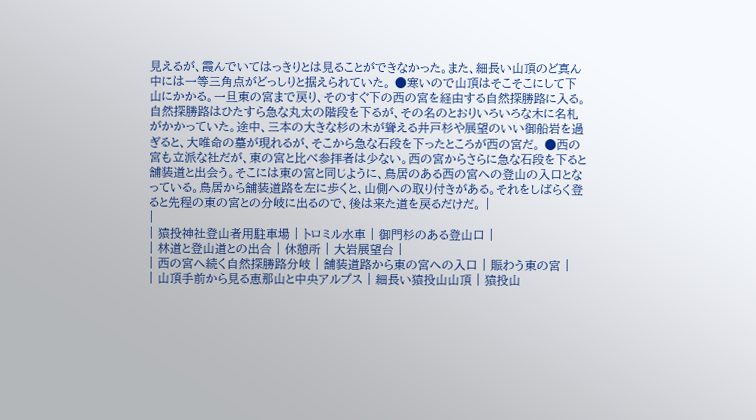見えるが、霞んでいてはっきりとは見ることができなかった。また、細長い山頂のど真ん中には一等三角点がどっしりと据えられていた。 ●寒いので山頂はそこそこにして下山にかかる。一旦東の宮まで戻り、そのすぐ下の西の宮を経由する自然探勝路に入る。自然探勝路はひたすら急な丸太の階段を下るが、その名のとおりいろいろな木に名札がかかっていた。途中、三本の大きな杉の木が聳える井戸杉や展望のいい御船岩を過ぎると、大唯命の墓が現れるが、そこから急な石段を下ったところが西の宮だ。 ●西の宮も立派な社だが、東の宮と比べ参拝者は少ない。西の宮からさらに急な石段を下ると舗装道と出会う。そこには東の宮と同じように、鳥居のある西の宮への登山の入口となっている。鳥居から舗装道路を左に歩くと、山側への取り付きがある。それをしばらく登ると先程の東の宮との分岐に出るので、後は来た道を戻るだけだ。 |
|
| 猿投神社登山者用駐車場 | トロミル水車 | 御門杉のある登山口 |
| 林道と登山道との出合 | 休憩所 | 大岩展望台 |
| 西の宮へ続く自然探勝路分岐 | 舗装道路から東の宮への入口 | 賑わう東の宮 |
| 山頂手前から見る恵那山と中央アルプス | 細長い猿投山山頂 | 猿投山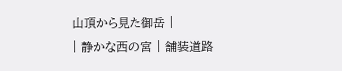山頂から見た御岳 |
| 静かな西の宮 | 舗装道路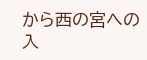から西の宮への入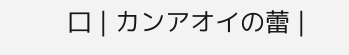口 | カンアオイの蕾 |